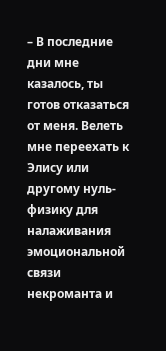– В последние дни мне казалось, ты готов отказаться от меня. Велеть мне переехать к Элису или другому нуль-физику для налаживания эмоциональной связи некроманта и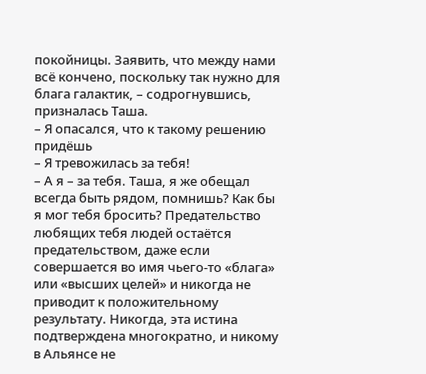покойницы. Заявить, что между нами всё кончено, поскольку так нужно для блага галактик, – содрогнувшись, призналась Таша.
– Я опасался, что к такому решению придёшь
– Я тревожилась за тебя!
– А я – за тебя. Таша, я же обещал всегда быть рядом, помнишь? Как бы я мог тебя бросить? Предательство любящих тебя людей остаётся предательством, даже если совершается во имя чьего-то «блага» или «высших целей» и никогда не приводит к положительному результату. Никогда, эта истина подтверждена многократно, и никому в Альянсе не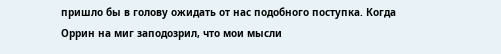пришло бы в голову ожидать от нас подобного поступка. Когда Оррин на миг заподозрил, что мои мысли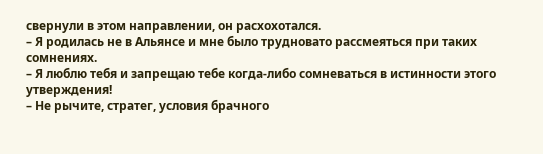свернули в этом направлении, он расхохотался.
– Я родилась не в Альянсе и мне было трудновато рассмеяться при таких сомнениях.
– Я люблю тебя и запрещаю тебе когда-либо сомневаться в истинности этого утверждения!
– Не рычите, стратег, условия брачного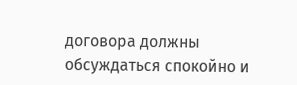договора должны обсуждаться спокойно и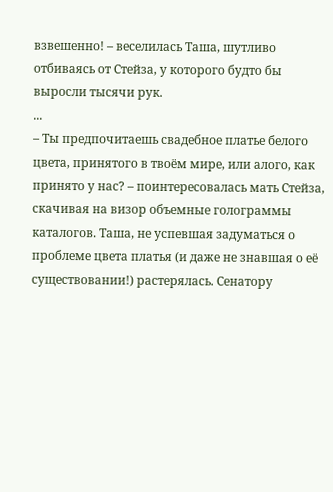взвешенно! – веселилась Таша, шутливо отбиваясь от Стейза, у которого будто бы выросли тысячи рук.
...
– Ты предпочитаешь свадебное платье белого цвета, принятого в твоём мире, или алого, как принято у нас? – поинтересовалась мать Стейза, скачивая на визор объемные голограммы каталогов. Таша, не успевшая задуматься о проблеме цвета платья (и даже не знавшая о её существовании!) растерялась. Сенатору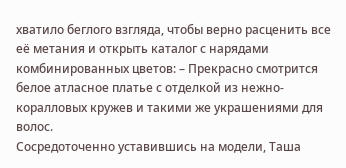хватило беглого взгляда, чтобы верно расценить все её метания и открыть каталог с нарядами комбинированных цветов: – Прекрасно смотрится белое атласное платье с отделкой из нежно-коралловых кружев и такими же украшениями для волос.
Сосредоточенно уставившись на модели, Таша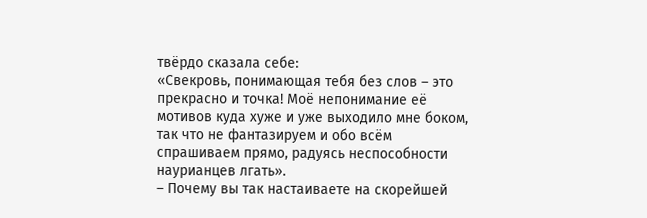твёрдо сказала себе:
«Свекровь, понимающая тебя без слов – это прекрасно и точка! Моё непонимание её мотивов куда хуже и уже выходило мне боком, так что не фантазируем и обо всём спрашиваем прямо, радуясь неспособности наурианцев лгать».
– Почему вы так настаиваете на скорейшей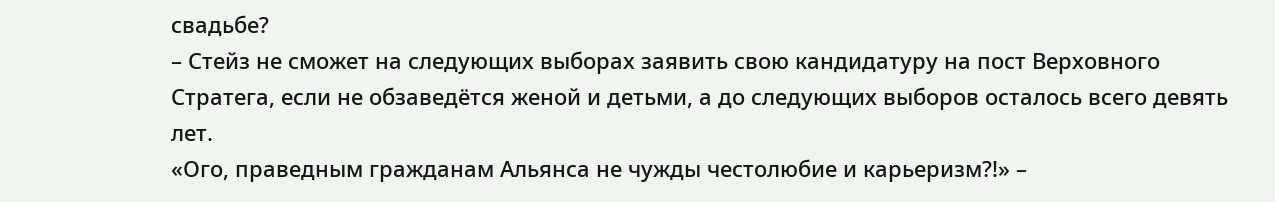свадьбе?
– Стейз не сможет на следующих выборах заявить свою кандидатуру на пост Верховного Стратега, если не обзаведётся женой и детьми, а до следующих выборов осталось всего девять лет.
«Ого, праведным гражданам Альянса не чужды честолюбие и карьеризм?!» –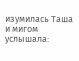изумилась Таша и мигом услышала: